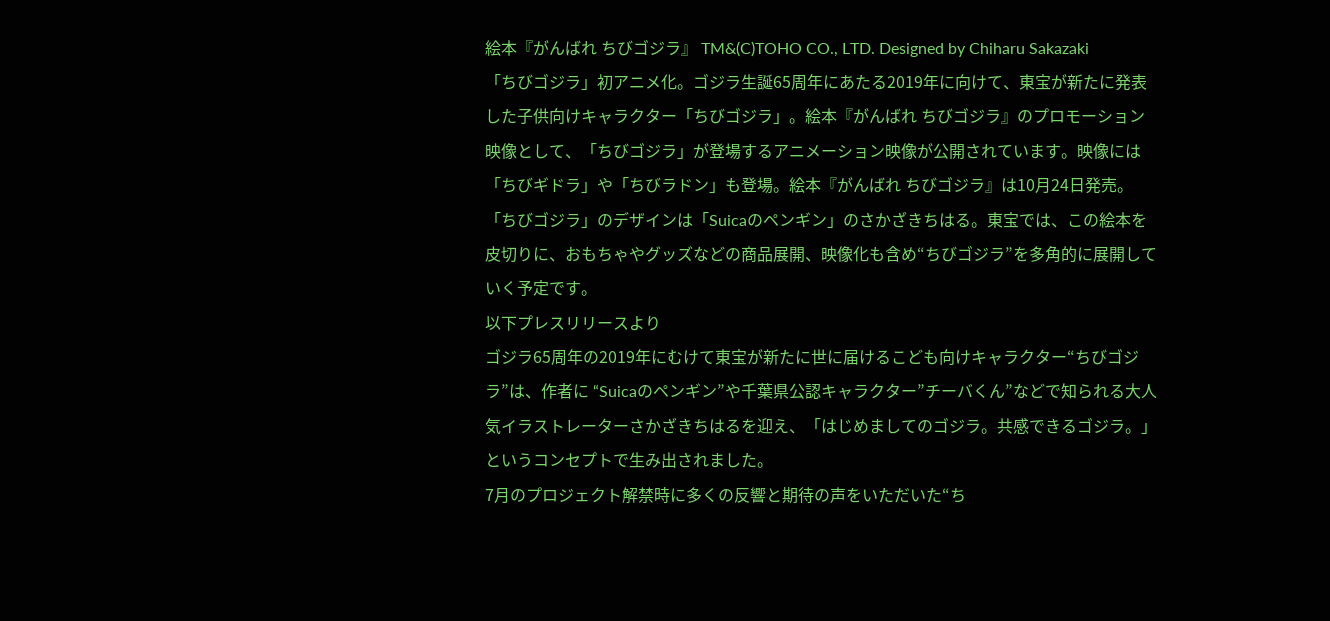絵本『がんばれ ちびゴジラ』 TM&(C)TOHO CO., LTD. Designed by Chiharu Sakazaki
「ちびゴジラ」初アニメ化。ゴジラ生誕65周年にあたる2019年に向けて、東宝が新たに発表した子供向けキャラクター「ちびゴジラ」。絵本『がんばれ ちびゴジラ』のプロモーション映像として、「ちびゴジラ」が登場するアニメーション映像が公開されています。映像には「ちびギドラ」や「ちびラドン」も登場。絵本『がんばれ ちびゴジラ』は10月24日発売。
「ちびゴジラ」のデザインは「Suicaのペンギン」のさかざきちはる。東宝では、この絵本を皮切りに、おもちゃやグッズなどの商品展開、映像化も含め“ちびゴジラ”を多角的に展開していく予定です。
以下プレスリリースより
ゴジラ65周年の2019年にむけて東宝が新たに世に届けるこども向けキャラクター“ちびゴジラ”は、作者に “Suicaのペンギン”や千葉県公認キャラクター”チーバくん”などで知られる大人気イラストレーターさかざきちはるを迎え、「はじめましてのゴジラ。共感できるゴジラ。」というコンセプトで生み出されました。
7月のプロジェクト解禁時に多くの反響と期待の声をいただいた“ち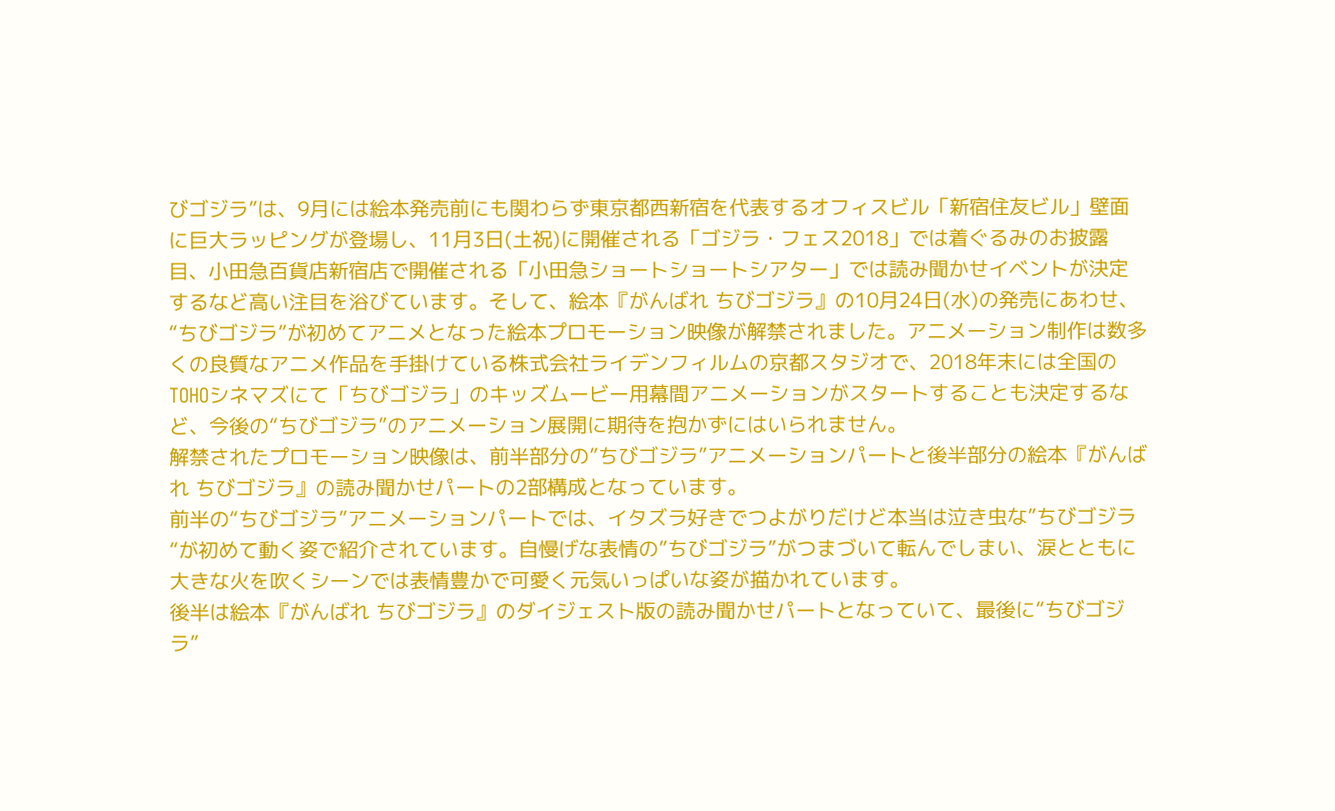びゴジラ”は、9月には絵本発売前にも関わらず東京都西新宿を代表するオフィスビル「新宿住友ビル」壁面に巨大ラッピングが登場し、11月3日(土祝)に開催される「ゴジラ・フェス2018」では着ぐるみのお披露目、小田急百貨店新宿店で開催される「小田急ショートショートシアター」では読み聞かせイベントが決定するなど高い注目を浴びています。そして、絵本『がんばれ ちびゴジラ』の10月24日(水)の発売にあわせ、“ちびゴジラ”が初めてアニメとなった絵本プロモーション映像が解禁されました。アニメーション制作は数多くの良質なアニメ作品を手掛けている株式会社ライデンフィルムの京都スタジオで、2018年末には全国のTOHOシネマズにて「ちびゴジラ」のキッズムービー用幕間アニメーションがスタートすることも決定するなど、今後の“ちびゴジラ”のアニメーション展開に期待を抱かずにはいられません。
解禁されたプロモーション映像は、前半部分の”ちびゴジラ”アニメーションパートと後半部分の絵本『がんばれ ちびゴジラ』の読み聞かせパートの2部構成となっています。
前半の“ちびゴジラ”アニメーションパートでは、イタズラ好きでつよがりだけど本当は泣き虫な”ちびゴジラ“が初めて動く姿で紹介されています。自慢げな表情の”ちびゴジラ”がつまづいて転んでしまい、涙とともに大きな火を吹くシーンでは表情豊かで可愛く元気いっぱいな姿が描かれています。
後半は絵本『がんばれ ちびゴジラ』のダイジェスト版の読み聞かせパートとなっていて、最後に“ちびゴジラ”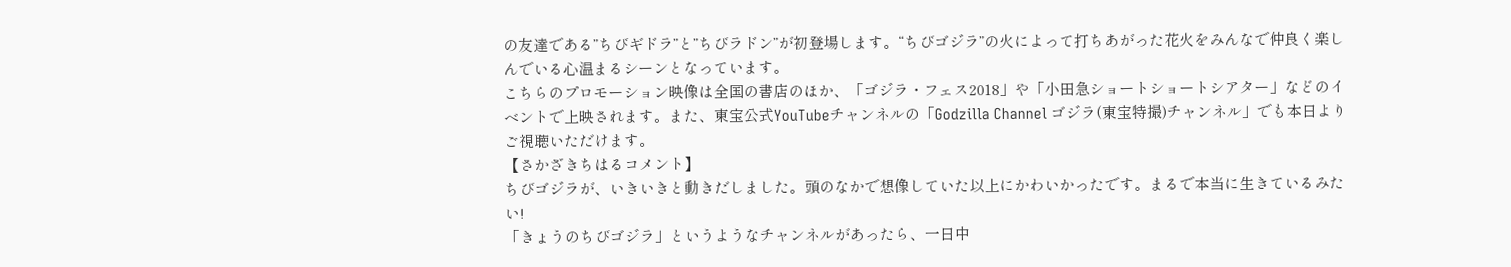の友達である”ちびギドラ”と”ちびラドン”が初登場します。“ちびゴジラ”の火によって打ちあがった花火をみんなで仲良く楽しんでいる心温まるシーンとなっています。
こちらのプロモーション映像は全国の書店のほか、「ゴジラ・フェス2018」や「小田急ショートショートシアター」などのイベントで上映されます。また、東宝公式YouTubeチャンネルの「Godzilla Channel ゴジラ(東宝特撮)チャンネル」でも本日よりご視聴いただけます。
【さかざきちはるコメント】
ちびゴジラが、いきいきと動きだしました。頭のなかで想像していた以上にかわいかったです。まるで本当に生きているみたい!
「きょうのちびゴジラ」というようなチャンネルがあったら、一日中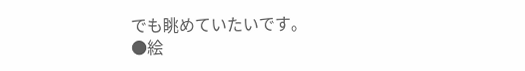でも眺めていたいです。
●絵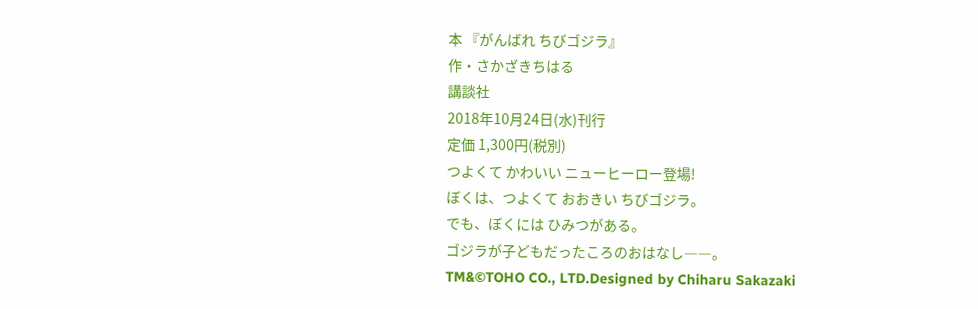本 『がんばれ ちびゴジラ』
作・さかざきちはる
講談社
2018年10月24日(水)刊行
定価 1,300円(税別)
つよくて かわいい ニューヒーロー登場!
ぼくは、つよくて おおきい ちびゴジラ。
でも、ぼくには ひみつがある。
ゴジラが子どもだったころのおはなし――。
TM&©TOHO CO., LTD.Designed by Chiharu Sakazaki